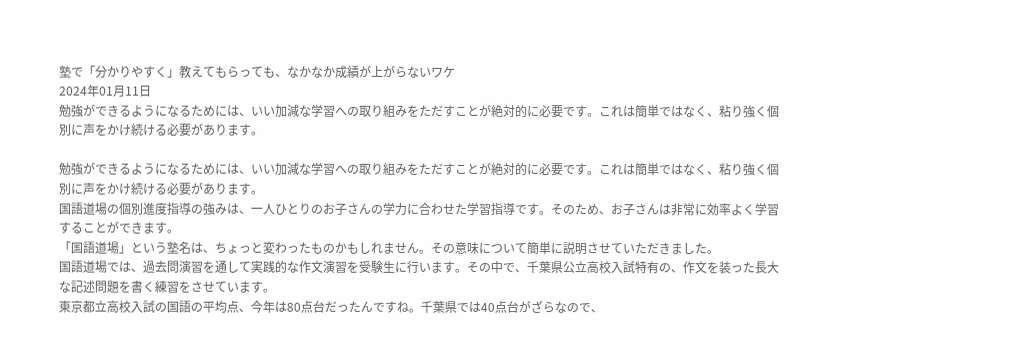塾で「分かりやすく」教えてもらっても、なかなか成績が上がらないワケ
2024年01月11日
勉強ができるようになるためには、いい加減な学習への取り組みをただすことが絶対的に必要です。これは簡単ではなく、粘り強く個別に声をかけ続ける必要があります。

勉強ができるようになるためには、いい加減な学習への取り組みをただすことが絶対的に必要です。これは簡単ではなく、粘り強く個別に声をかけ続ける必要があります。
国語道場の個別進度指導の強みは、一人ひとりのお子さんの学力に合わせた学習指導です。そのため、お子さんは非常に効率よく学習することができます。
「国語道場」という塾名は、ちょっと変わったものかもしれません。その意味について簡単に説明させていただきました。
国語道場では、過去問演習を通して実践的な作文演習を受験生に行います。その中で、千葉県公立高校入試特有の、作文を装った長大な記述問題を書く練習をさせています。
東京都立高校入試の国語の平均点、今年は80点台だったんですね。千葉県では40点台がざらなので、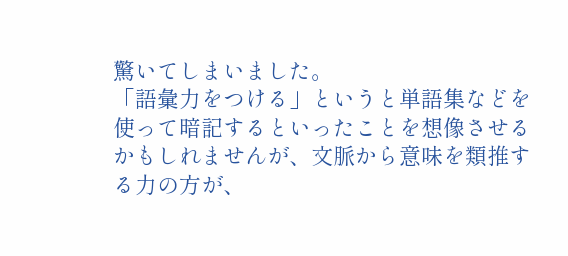驚いてしまいました。
「語彙力をつける」というと単語集などを使って暗記するといったことを想像させるかもしれませんが、文脈から意味を類推する力の方が、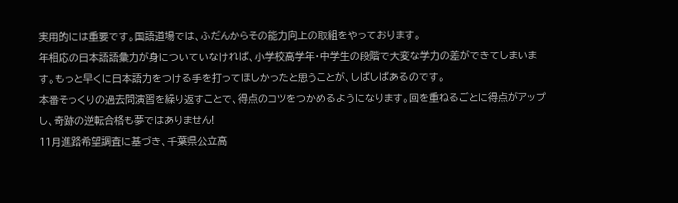実用的には重要です。国語道場では、ふだんからその能力向上の取組をやっております。
年相応の日本語語彙力が身についていなければ、小学校高学年・中学生の段階で大変な学力の差ができてしまいます。もっと早くに日本語力をつける手を打ってほしかったと思うことが、しばしばあるのです。
本番そっくりの過去問演習を繰り返すことで、得点のコツをつかめるようになります。回を重ねるごとに得点がアップし、奇跡の逆転合格も夢ではありません!
11月進路希望調査に基づき、千葉県公立高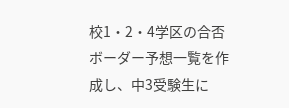校1・2・4学区の合否ボーダー予想一覧を作成し、中3受験生に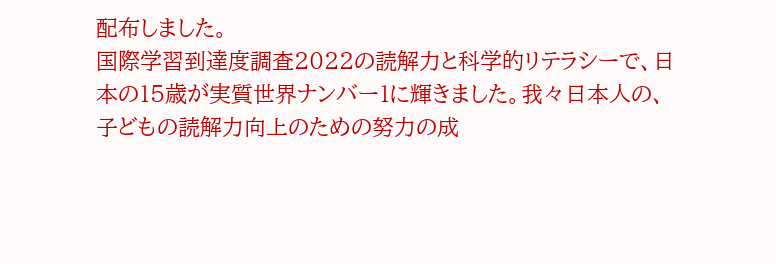配布しました。
国際学習到達度調査2022の読解力と科学的リテラシーで、日本の15歳が実質世界ナンバー1に輝きました。我々日本人の、子どもの読解力向上のための努力の成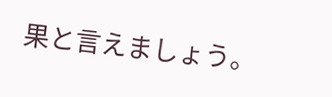果と言えましょう。